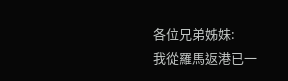各位兄弟姊妹:
我從羅馬返港已一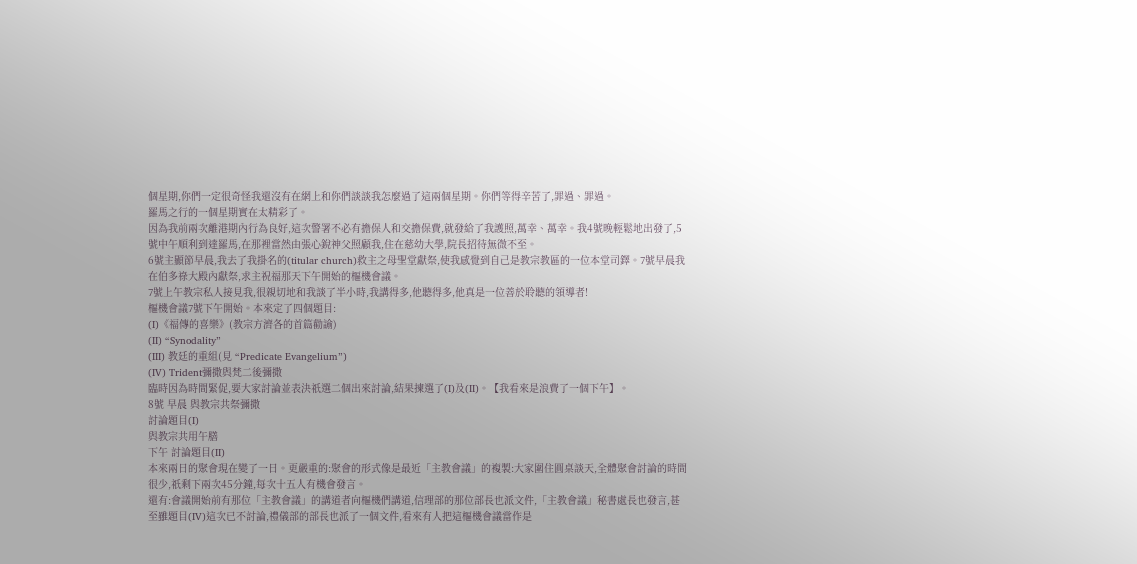個星期,你們一定很奇怪我還沒有在網上和你們談談我怎麼過了這兩個星期。你們等得辛苦了,罪過、罪過。
羅馬之行的一個星期實在太精彩了。
因為我前兩次離港期內行為良好,這次警署不必有擔保人和交擔保費,就發給了我護照,萬幸、萬幸。我4號晚輕鬆地出發了,5號中午順利到達羅馬,在那裡當然由張心銳神父照顧我,住在慈幼大學,院長招待無微不至。
6號主顯節早晨,我去了我掛名的(titular church)救主之母聖堂獻祭,使我感覺到自己是教宗教區的一位本堂司鐸。7號早晨我在伯多祿大殿內獻祭,求主祝福那天下午開始的樞機會議。
7號上午教宗私人接見我,很親切地和我談了半小時,我講得多,他聽得多,他真是一位善於聆聽的領導者!
樞機會議7號下午開始。本來定了四個題目:
(I)《福傳的喜樂》(教宗方濟各的首篇勸諭)
(II) “Synodality”
(III) 教廷的重組(見 “Predicate Evangelium”)
(IV) Trident彌撒與梵二後彌撒
臨時因為時間緊促,要大家討論並表決祇選二個出來討論,結果揀選了(I)及(II)。【我看來是浪費了一個下午】。
8號 早晨 與教宗共祭彌撒
討論題目(I)
與教宗共用午膳
下午 討論題目(II)
本來兩日的聚會現在變了一日。更嚴重的:聚會的形式像是最近「主教會議」的複製:大家圍住圓桌談天,全體聚會討論的時間很少,祇剩下兩次45分鐘,每次十五人有機會發言。
還有:會議開始前有那位「主教會議」的講道者向樞機們講道,信理部的那位部長也派文件,「主教會議」秘書處長也發言,甚至雖題目(IV)這次已不討論,禮儀部的部長也派了一個文件,看來有人把這樞機會議當作是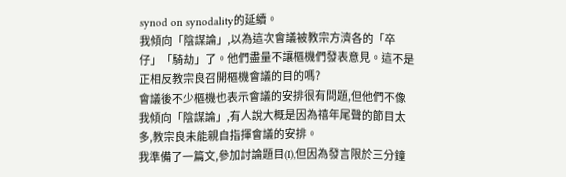synod on synodality的延續。
我傾向「陰謀論」,以為這次會議被教宗方濟各的「卒仔」「騎劫」了。他們盡量不讓樞機們發表意見。這不是正相反教宗良召開樞機會議的目的嗎?
會議後不少樞機也表示會議的安排很有問題,但他們不像我傾向「陰謀論」,有人說大概是因為禧年尾聲的節目太多,教宗良未能親自指揮會議的安排。
我準備了一篇文,參加討論題目(I),但因為發言限於三分鐘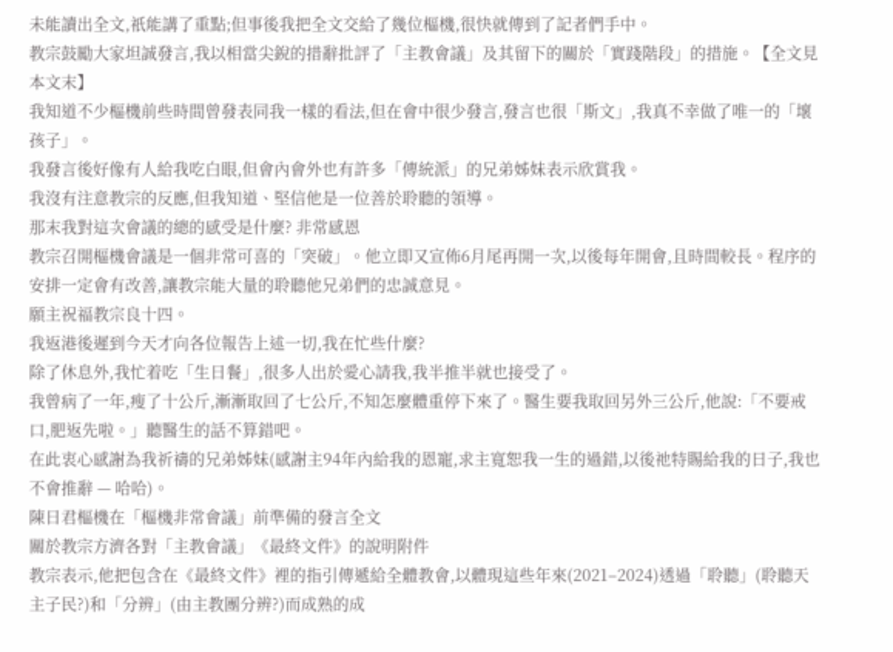未能讀出全文,祇能講了重點;但事後我把全文交給了幾位樞機,很快就傳到了記者們手中。
教宗鼓勵大家坦誠發言,我以相當尖銳的措辭批評了「主教會議」及其留下的關於「實踐階段」的措施。【全文見本文末】
我知道不少樞機前些時間曾發表同我一樣的看法,但在會中很少發言,發言也很「斯文」,我真不幸做了唯一的「壞孩子」。
我發言後好像有人給我吃白眼,但會內會外也有許多「傳統派」的兄弟姊妹表示欣賞我。
我沒有注意教宗的反應,但我知道、堅信他是一位善於聆聽的領導。
那末我對這次會議的總的感受是什麼? 非常感恩
教宗召開樞機會議是一個非常可喜的「突破」。他立即又宣佈6月尾再開一次,以後每年開會,且時間較長。程序的安排一定會有改善,讓教宗能大量的聆聽他兄弟們的忠誠意見。
願主祝福教宗良十四。
我返港後遲到今天才向各位報告上述一切,我在忙些什麼?
除了休息外,我忙着吃「生日餐」,很多人出於愛心請我,我半推半就也接受了。
我曾病了一年,瘦了十公斤,漸漸取回了七公斤,不知怎麼體重停下來了。醫生要我取回另外三公斤,他說:「不要戒口,肥返先啦。」聽醫生的話不算錯吧。
在此衷心感謝為我祈禱的兄弟姊妹(感謝主94年內給我的恩寵,求主寬恕我一生的過錯,以後祂特賜給我的日子,我也不會推辭 — 哈哈)。
陳日君樞機在「樞機非常會議」前準備的發言全文
關於教宗方濟各對「主教會議」《最終文件》的說明附件
教宗表示,他把包含在《最終文件》裡的指引傳遞給全體教會,以體現這些年來(2021–2024)透過「聆聽」(聆聽天主子民?)和「分辨」(由主教團分辨?)而成熟的成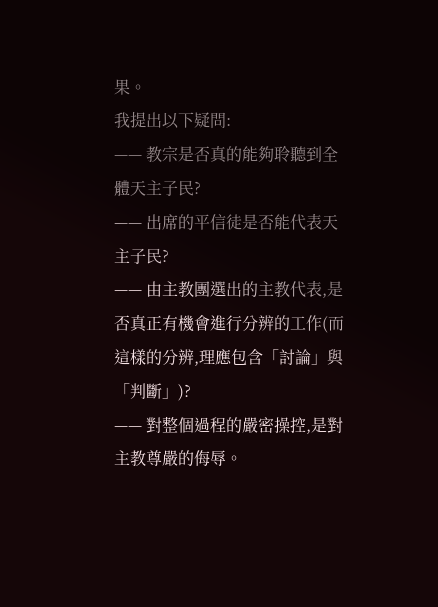果。
我提出以下疑問:
—— 教宗是否真的能夠聆聽到全體天主子民?
—— 出席的平信徒是否能代表天主子民?
—— 由主教團選出的主教代表,是否真正有機會進行分辨的工作(而這樣的分辨,理應包含「討論」與「判斷」)?
—— 對整個過程的嚴密操控,是對主教尊嚴的侮辱。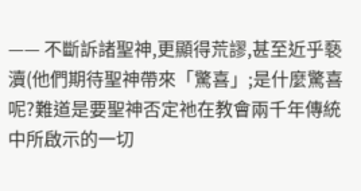—— 不斷訴諸聖神,更顯得荒謬,甚至近乎褻瀆(他們期待聖神帶來「驚喜」;是什麼驚喜呢?難道是要聖神否定祂在教會兩千年傳統中所啟示的一切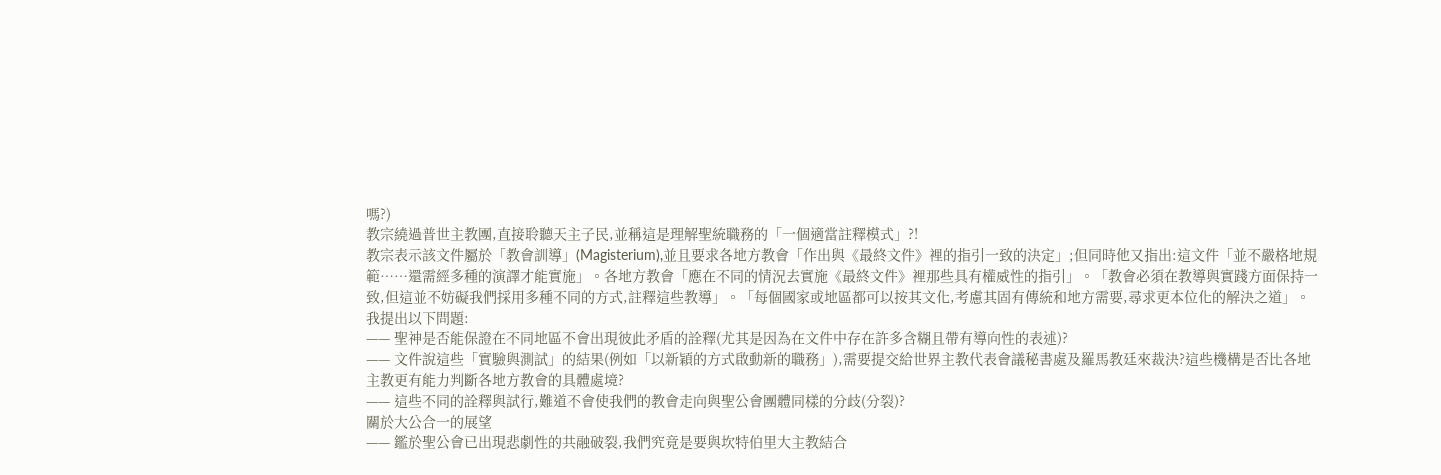嗎?)
教宗繞過普世主教團,直接聆聽天主子民,並稱這是理解聖統職務的「一個適當註釋模式」?!
教宗表示該文件屬於「教會訓導」(Magisterium),並且要求各地方教會「作出與《最終文件》裡的指引一致的決定」;但同時他又指出:這文件「並不嚴格地規範……還需經多種的演譯才能實施」。各地方教會「應在不同的情況去實施《最終文件》裡那些具有權威性的指引」。「教會必須在教導與實踐方面保持一致,但這並不妨礙我們採用多種不同的方式,註釋這些教導」。「每個國家或地區都可以按其文化,考慮其固有傳統和地方需要,尋求更本位化的解決之道」。
我提出以下問題:
—— 聖神是否能保證在不同地區不會出現彼此矛盾的詮釋(尤其是因為在文件中存在許多含糊且帶有導向性的表述)?
—— 文件說這些「實驗與測試」的結果(例如「以新穎的方式啟動新的職務」),需要提交給世界主教代表會議秘書處及羅馬教廷來裁決?這些機構是否比各地主教更有能力判斷各地方教會的具體處境?
—— 這些不同的詮釋與試行,難道不會使我們的教會走向與聖公會團體同樣的分歧(分裂)?
關於大公合一的展望
—— 鑑於聖公會已出現悲劇性的共融破裂,我們究竟是要與坎特伯里大主教結合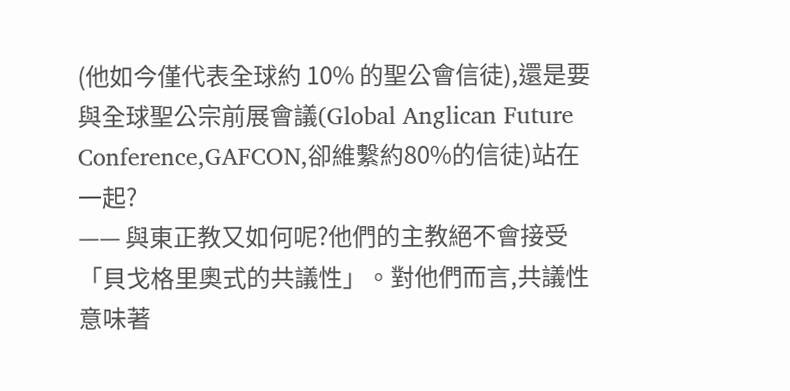(他如今僅代表全球約 10% 的聖公會信徒),還是要與全球聖公宗前展會議(Global Anglican Future Conference,GAFCON,卻維繫約80%的信徒)站在一起?
—— 與東正教又如何呢?他們的主教絕不會接受「貝戈格里奧式的共議性」。對他們而言,共議性意味著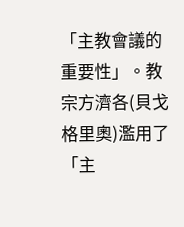「主教會議的重要性」。教宗方濟各(貝戈格里奧)濫用了「主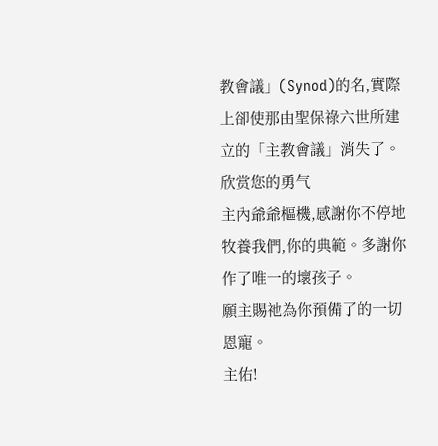教會議」(Synod)的名,實際上卻使那由聖保祿六世所建立的「主教會議」消失了。
欣赏您的勇气
主內爺爺樞機,感謝你不停地牧養我們,你的典範。多謝你作了唯一的壞孩子。
願主賜祂為你預備了的一切恩寵。
主佑!